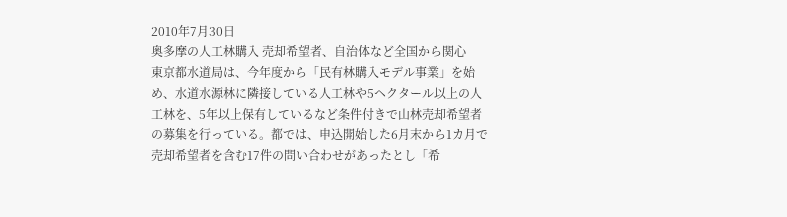2010年7月30日
奥多摩の人工林購入 売却希望者、自治体など全国から関心
東京都水道局は、今年度から「民有林購入モデル事業」を始め、水道水源林に隣接している人工林や5ヘクタール以上の人工林を、5年以上保有しているなど条件付きで山林売却希望者の募集を行っている。都では、申込開始した6月末から1カ月で売却希望者を含む17件の問い合わせがあったとし「希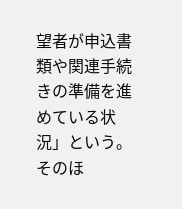望者が申込書類や関連手続きの準備を進めている状況」という。そのほ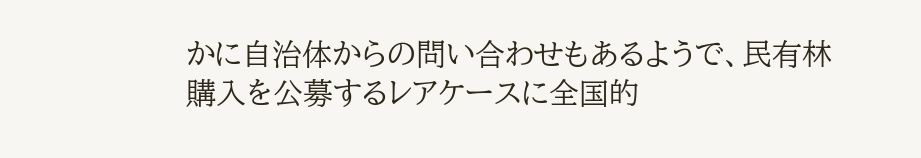かに自治体からの問い合わせもあるようで、民有林購入を公募するレアケースに全国的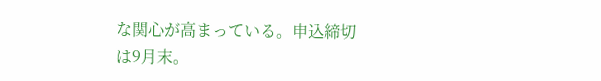な関心が高まっている。申込締切は9月末。